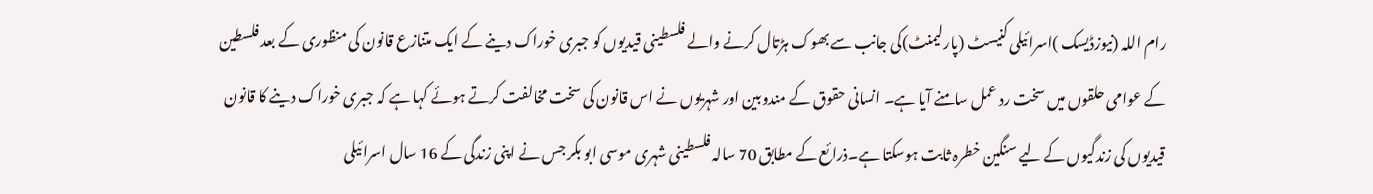رام اللہ (نیوزڈیسک )اسرائیلی کنیسٹ (پارلیمنٹ)کی جانب سے بھوک ہڑتال کرنے والے فلسطینی قیدیوں کو جبری خوراک دینے کے ایک متنازع قانون کی منظوری کے بعد فلسطین کے عوامی حلقوں میں سخت رد عمل سامنے آیا ہے۔ انسانی حقوق کے مندوبین اور شہریوں نے اس قانون کی سخت مخالفت کرتے ہوئے کہا ہے کہ جبری خوراک دینے کا قانون قیدیوں کی زندگیوں کے لیے سنگین خطرہ ثابت ہوسکتا ہے۔ذرائع کے مطابق 70 سالہ فلسطینی شہری موسی ابو بکر جس نے اپنی زندگی کے 16 سال اسرائیلی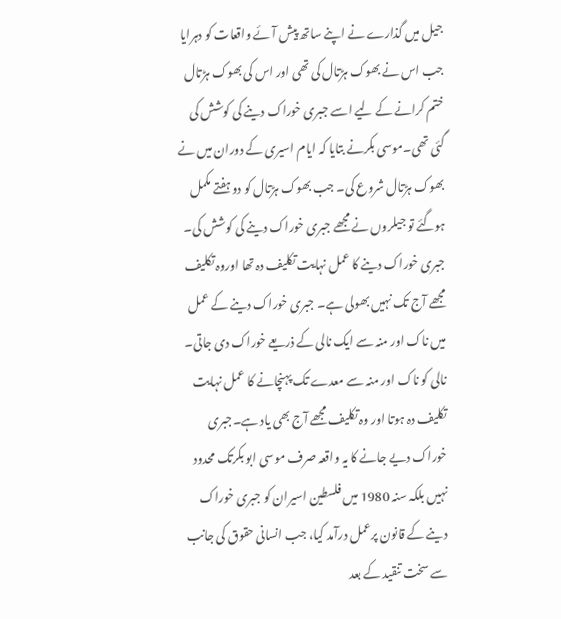جیل میں گذارے نے اپنے ساتھ پیش آئے واقعات کو دہرایا جب اس نے بھوک ہڑتال کی تھی اور اس کی بھوک ہڑتال ختم کرانے کے لیے اسے جبری خوراک دینے کی کوشش کی گئی تھی۔موسی بکرنے بتایا کہ ایام اسیری کے دوران میں نے بھوک ہڑتال شروع کی۔ جب بھوک ہڑتال کو دو ہفتے مکمل ہوگئے تو جیلروں نے مجھے جبری خوراک دینے کی کوشش کی۔ جبری خوراک دینے کا عمل نہایت تکلیف دہ تھا اوروہ تکلیف مجھے آج تک نہیں بھولی ہے۔ جبری خوراک دینے کے عمل میں ناک اور منہ سے ایک نالی کے ذریعے خوراک دی جاتی۔ نالی کو ناک اور منہ سے معدے تک پہنچانے کا عمل نہایت تکلیف دہ ہوتا اور وہ تکلیف مجھے آج بھی یاد ہے۔جبری خوراک دیے جانے کا یہ واقعہ صرف موسی ابو بکرتک محدود نہیں بلکہ سنہ 1980 میں فلسطین اسیران کو جبری خوراک دینے کے قانون پرعمل درآمد کیا، جب انسانی حقوق کی جانب سے سخت تنقید کے بعد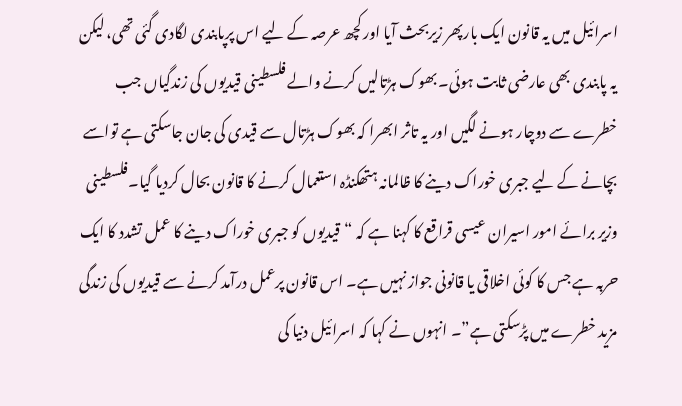اسرائیل میں یہ قانون ایک بارپھر زیربحث آیا اور کچھ عرصہ کے لیے اس پرپابندی لگادی گئی تھی، لیکن یہ پابندی بھی عارضی ثابت ہوئی۔ بھوک ہڑتالیں کرنے والے فلسطینی قیدیوں کی زندگیاں جب خطرے سے دوچار ہونے لگیں اور یہ تاثر ابھرا کہ بھوک ہڑتال سے قیدی کی جان جاسکتی ہے تواسے بچانے کے لیے جبری خوراک دینے کا ظالمانہ ہتھکنڈہ استعمال کرنے کا قانون بحال کردیا گیا۔فلسطینی وزیر برائے امور اسیران عیسی قراقع کا کہنا ہے کہ “قیدیوں کو جبری خوراک دینے کا عمل تشدد کا ایک حربہ ہے جس کا کوئی اخلاقی یا قانونی جواز نہیں ہے۔ اس قانون پرعمل درآمد کرنے سے قیدیوں کی زندگی مزید خطرے میں پڑسکتی ہے”۔ انہوں نے کہا کہ اسرائیل دنیا کی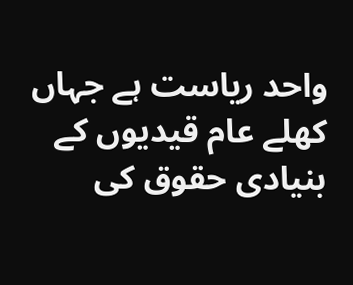واحد ریاست ہے جہاں کھلے عام قیدیوں کے بنیادی حقوق کی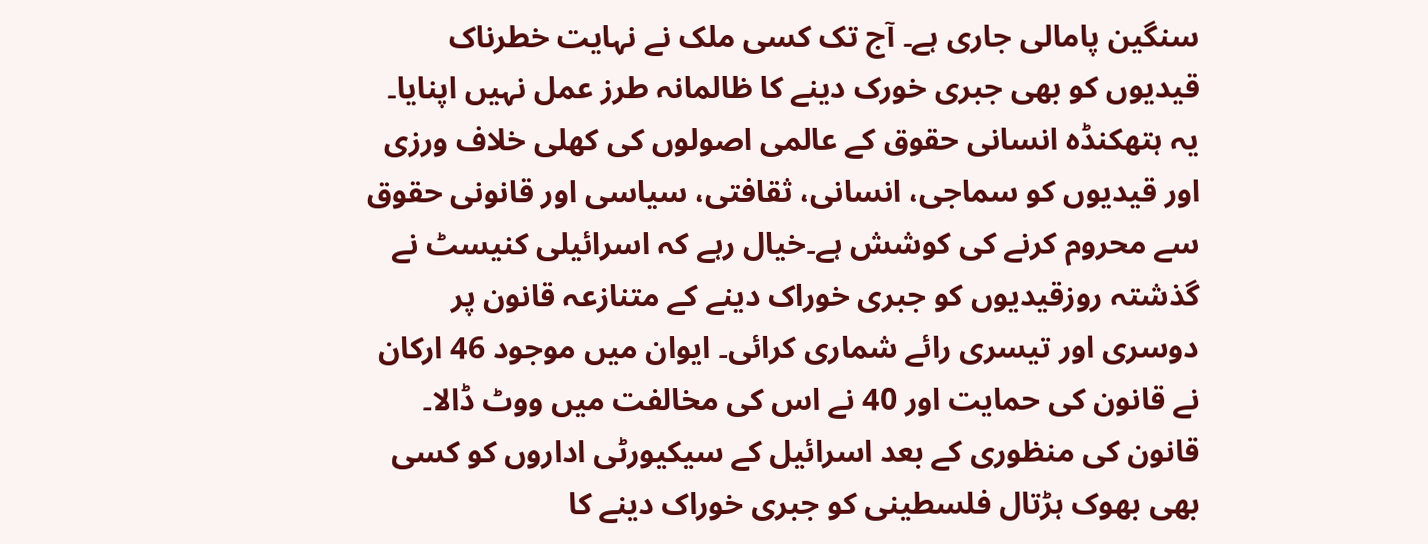سنگین پامالی جاری ہے۔ آج تک کسی ملک نے نہایت خطرناک قیدیوں کو بھی جبری خورک دینے کا ظالمانہ طرز عمل نہیں اپنایا۔ یہ ہتھکنڈہ انسانی حقوق کے عالمی اصولوں کی کھلی خلاف ورزی اور قیدیوں کو سماجی، انسانی، ثقافتی، سیاسی اور قانونی حقوق سے محروم کرنے کی کوشش ہے۔خیال رہے کہ اسرائیلی کنیسٹ نے گذشتہ روزقیدیوں کو جبری خوراک دینے کے متنازعہ قانون پر دوسری اور تیسری رائے شماری کرائی۔ ایوان میں موجود 46 ارکان نے قانون کی حمایت اور 40 نے اس کی مخالفت میں ووٹ ڈالا۔ قانون کی منظوری کے بعد اسرائیل کے سیکیورٹی اداروں کو کسی بھی بھوک ہڑتال فلسطینی کو جبری خوراک دینے کا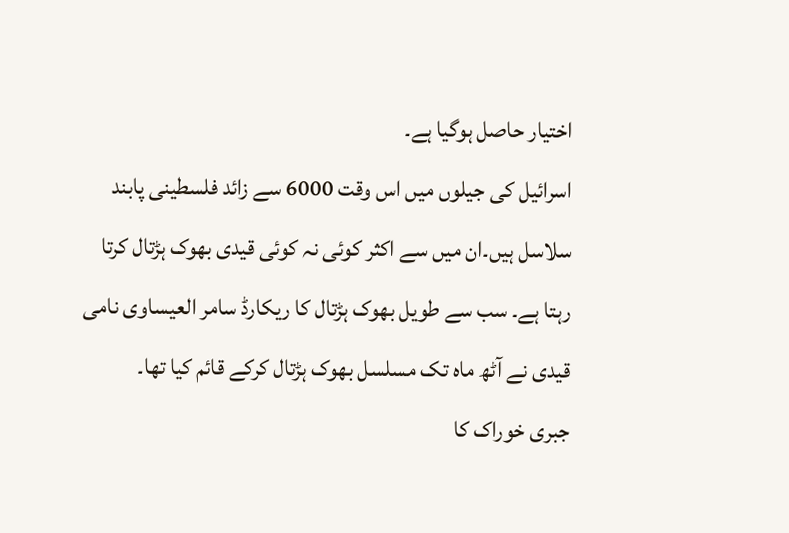اختیار حاصل ہوگیا ہے۔
اسرائیل کی جیلوں میں اس وقت 6000 سے زائد فلسطینی پابند سلاسل ہیں۔ان میں سے اکثر کوئی نہ کوئی قیدی بھوک ہڑتال کرتا رہتا ہے۔ سب سے طویل بھوک ہڑتال کا ریکارڈ سامر العیساوی نامی قیدی نے آٹھ ماہ تک مسلسل بھوک ہڑتال کرکے قائم کیا تھا۔
جبری خوراک کا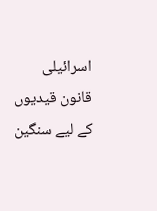اسرائیلی قانون قیدیوں کے لیے سنگین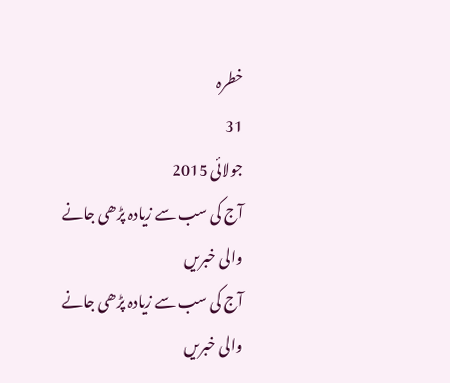خطرہ
31
جولائی 2015
آج کی سب سے زیادہ پڑھی جانے والی خبریں
آج کی سب سے زیادہ پڑھی جانے والی خبریں